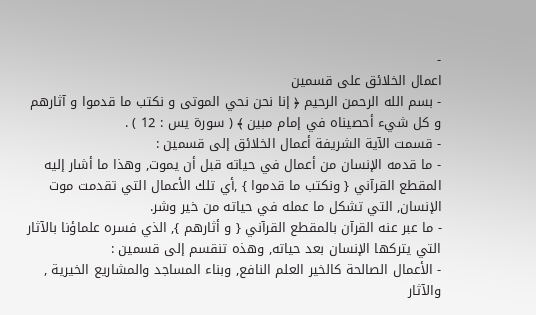-
اعمال الخلائق على قسمين
- بسم الله الرحمن الرحيم ﴿ إنا نحن نحي الموتى و نكتب ما قدموا و آثارهم و كل شيء أحصيناه في إمام مبين ﴾ ( سورة يس : 12 ) .
- قسمت الآية الشريفة أعمال الخلائق إلى قسمين :
- ما قدمه الإنسان من أعمال في حياته قبل أن يموت, وهذا ما أشار إليه المقطع القرآني { ونكتب ما قدموا } ,أي تلك الأعمال التي تقدمت موت الإنسان, التي تشكل ما عمله في حياته من خير وشر.
- ما عبر عنه القرآن بالمقطع القرآني { و أثارهم }, الذي فسره علماؤنا بالآثار التي يتركها الإنسان بعد حياته, وهذه تنقسم إلى قسمين :
- الأعمال الصالحة كالخير العلم النافع, وبناء المساجد والمشاريع الخيرية , والآثار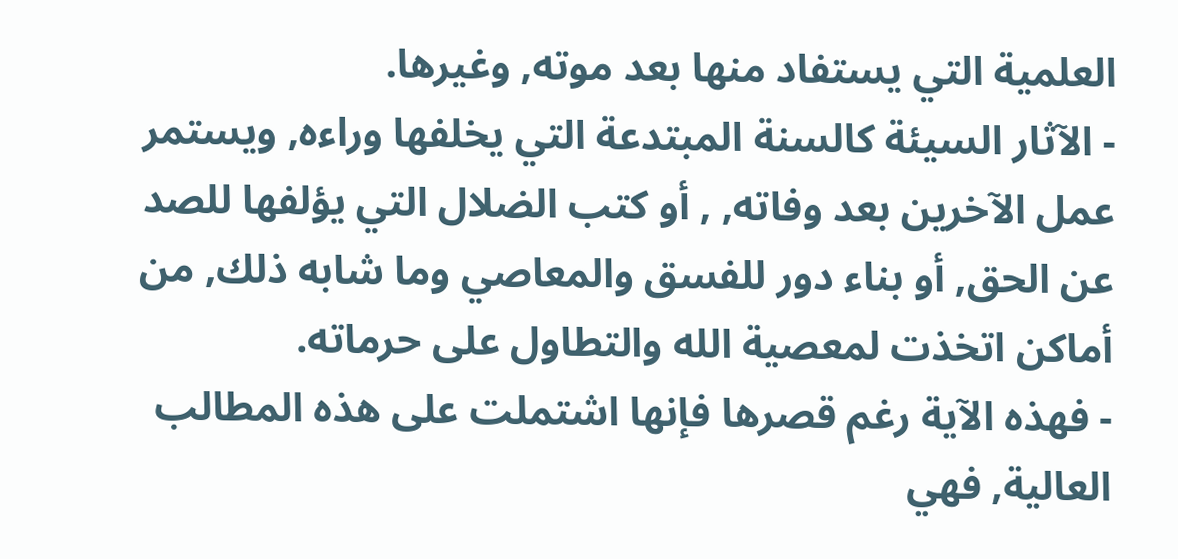العلمية التي يستفاد منها بعد موته, وغيرها.
- الآثار السيئة كالسنة المبتدعة التي يخلفها وراءه, ويستمر عمل الآخرين بعد وفاته, , أو كتب الضلال التي يؤلفها للصد عن الحق, أو بناء دور للفسق والمعاصي وما شابه ذلك, من أماكن اتخذت لمعصية الله والتطاول على حرماته.
- فهذه الآية رغم قصرها فإنها اشتملت على هذه المطالب العالية, فهي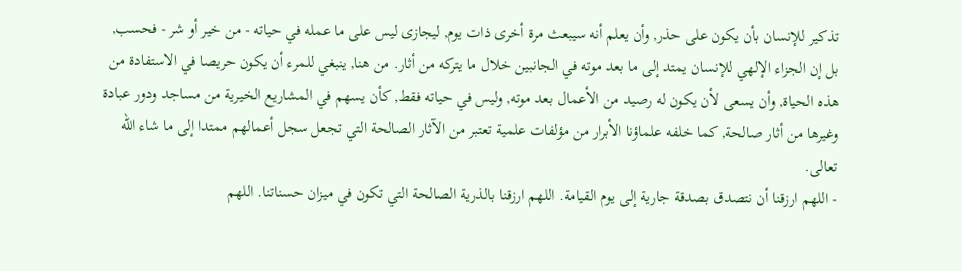تذكير للإنسان بأن يكون على حذر, وأن يعلم أنه سيبعث مرة أخرى ذات يوم, ليجازى ليس على ما عمله في حياته - من خير أو شر - فحسب, بل إن الجزاء الإلهي للإنسان يمتد إلى ما بعد موته في الجانبين خلال ما يتركه من أثار. من هنا, ينبغي للمرء أن يكون حريصا في الاستفادة من هذه الحياة, وأن يسعى لأن يكون له رصيد من الأعمال بعد موته, وليس في حياته فقط, كأن يسهم في المشاريع الخيرية من مساجد ودور عبادة وغيرها من أثار صالحة, كما خلفه علماؤنا الأبرار من مؤلفات علمية تعتبر من الآثار الصالحة التي تجعل سجل أعمالهم ممتدا إلى ما شاء الله تعالى.
- اللهم ارزقنا أن نتصدق بصدقة جارية إلى يوم القيامة. اللهم ارزقنا بالذرية الصالحة التي تكون في ميزان حسناتنا. اللهم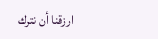ارزقنا أن نترك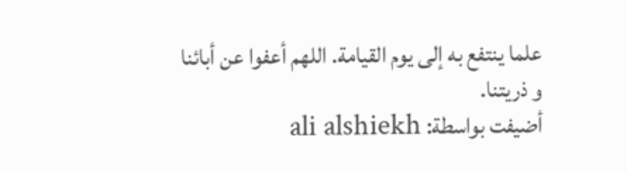علما ينتفع به إلى يوم القيامة. اللهم أعفوا عن أبائنا و ذريتنا.
أضيفت بواسطة: ali alshiekh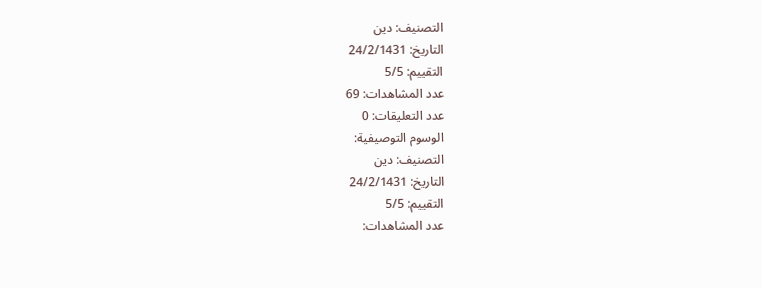التصنيف: دين
التاريخ: 24/2/1431
التقييم: 5/5
عدد المشاهدات: 69
عدد التعليقات: 0
الوسوم التوصيفية:
التصنيف: دين
التاريخ: 24/2/1431
التقييم: 5/5
عدد المشاهدات: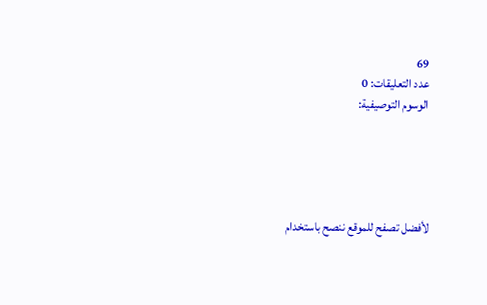69
عدد التعليقات: 0
الوسوم التوصيفية:





لأفضل تصفح للموقع ننصح باستخدام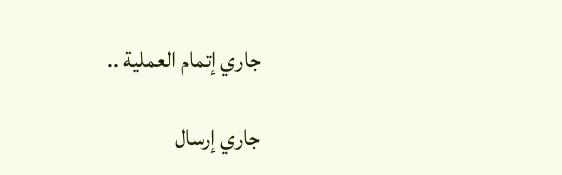جاري إتمام العملية ..

جاري إرسال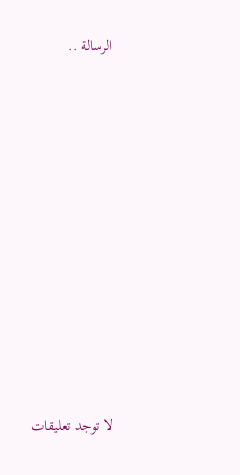الرسالة ..



















لا توجد تعليقات